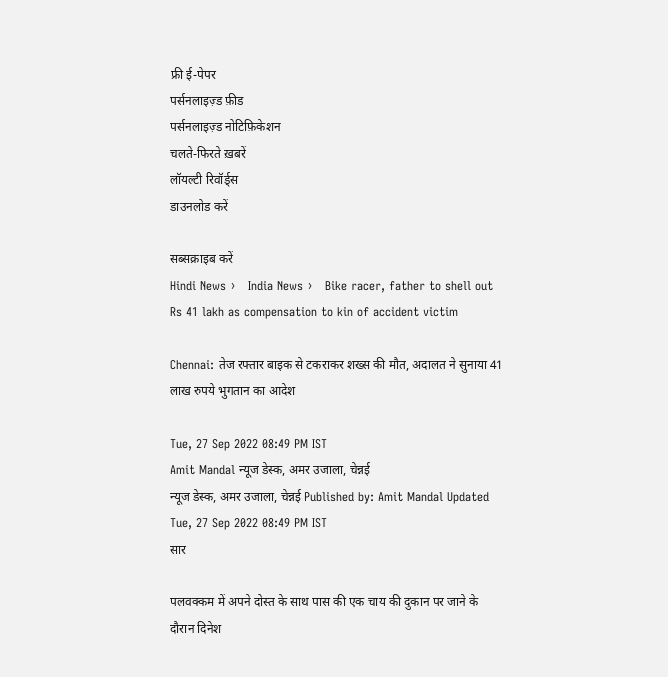फ्री ई-पेपर
पर्सनलाइज़्ड फ़ीड
पर्सनलाइज़्ड नोटिफ़िकेशन
चलते-फिरते ख़बरें
लॉयल्टी रिवॉर्ड्स
डाउनलोड करें

सब्सक्राइब करें
Hindi News ›   India News ›   Bike racer, father to shell out Rs 41 lakh as compensation to kin of accident victim

Chennai: तेज रफ्तार बाइक से टकराकर शख्स की मौत, अदालत ने सुनाया 41 लाख रुपये भुगतान का आदेश

Tue, 27 Sep 2022 08:49 PM IST
Amit Mandal न्यूज डेस्क, अमर उजाला, चेन्नई
न्यूज डेस्क, अमर उजाला, चेन्नई Published by: Amit Mandal Updated Tue, 27 Sep 2022 08:49 PM IST
सार

पलवक्कम में अपने दोस्त के साथ पास की एक चाय की दुकान पर जाने के दौरान दिनेश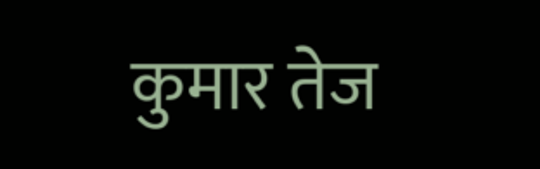कुमार तेज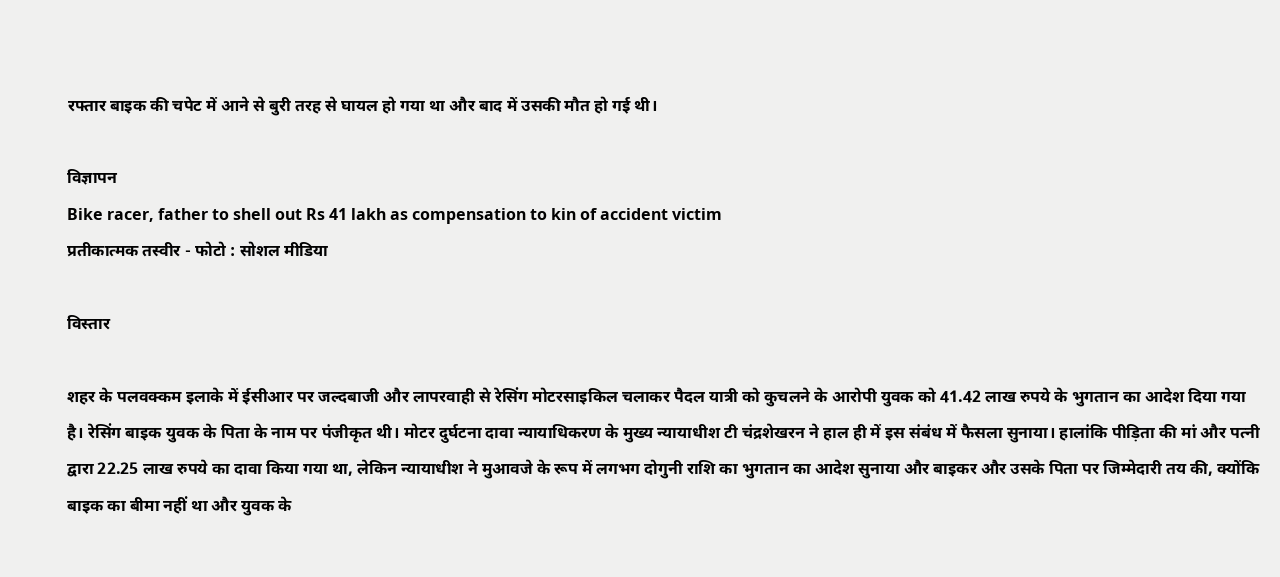रफ्तार बाइक की चपेट में आने से बुरी तरह से घायल हो गया था और बाद में उसकी मौत हो गई थी।

विज्ञापन
Bike racer, father to shell out Rs 41 lakh as compensation to kin of accident victim
प्रतीकात्मक तस्वीर - फोटो : सोशल मीडिया

विस्तार

शहर के पलवक्कम इलाके में ईसीआर पर जल्दबाजी और लापरवाही से रेसिंग मोटरसाइकिल चलाकर पैदल यात्री को कुचलने के आरोपी युवक को 41.42 लाख रुपये के भुगतान का आदेश दिया गया है। रेसिंग बाइक युवक के पिता के नाम पर पंजीकृत थी। मोटर दुर्घटना दावा न्यायाधिकरण के मुख्य न्यायाधीश टी चंद्रशेखरन ने हाल ही में इस संबंध में फैसला सुनाया। हालांकि पीड़िता की मां और पत्नी द्वारा 22.25 लाख रुपये का दावा किया गया था, लेकिन न्यायाधीश ने मुआवजे के रूप में लगभग दोगुनी राशि का भुगतान का आदेश सुनाया और बाइकर और उसके पिता पर जिम्मेदारी तय की, क्योंकि बाइक का बीमा नहीं था और युवक के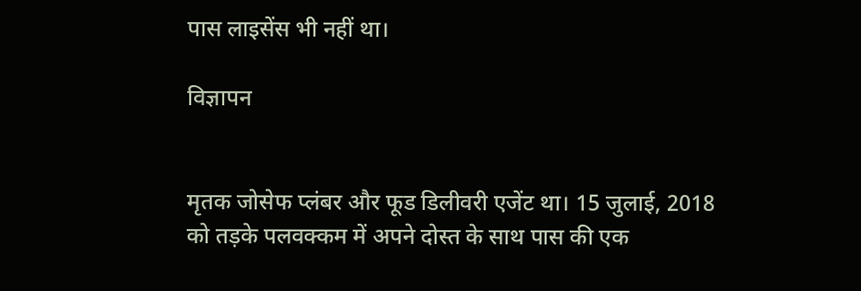पास लाइसेंस भी नहीं था।

विज्ञापन


मृतक जोसेफ प्लंबर और फूड डिलीवरी एजेंट था। 15 जुलाई, 2018 को तड़के पलवक्कम में अपने दोस्त के साथ पास की एक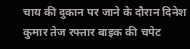चाय की दुकान पर जाने के दौरान दिनेश कुमार तेज रफ्तार बाइक की चपेट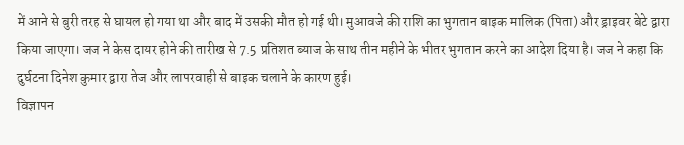में आने से बुरी तरह से घायल हो गया था और बाद में उसकी मौत हो गई थी। मुआवजे की राशि का भुगतान बाइक मालिक (पिता) और ड्राइवर बेटे द्वारा किया जाएगा। जज ने केस दायर होने की तारीख से 7.5 प्रतिशत ब्याज के साथ तीन महीने के भीतर भुगतान करने का आदेश दिया है। जज ने कहा कि दुर्घटना दिनेश कुमार द्वारा तेज और लापरवाही से बाइक चलाने के कारण हुई।
विज्ञापन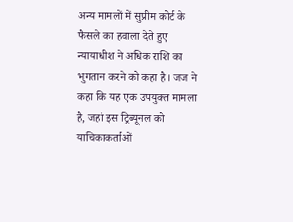अन्य मामलों में सुप्रीम कोर्ट के फैसले का हवाला देते हुए न्यायाधीश ने अधिक राशि का भुगतान करने को कहा है। जज ने कहा कि यह एक उपयुक्त मामला है, जहां इस ट्रिब्यूनल को याचिकाकर्ताओं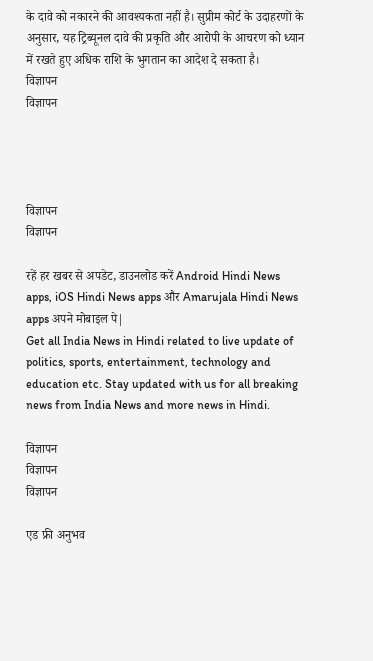के दावे को नकारने की आवश्यकता नहीं है। सुप्रीम कोर्ट के उदाहरणों के अनुसार, यह ट्रिब्यूनल दावे की प्रकृति और आरोपी के आचरण को ध्यान में रखते हुए अधिक राशि के भुगतान का आदेश दे सकता है।
विज्ञापन
विज्ञापन




विज्ञापन
विज्ञापन

रहें हर खबर से अपडेट, डाउनलोड करें Android Hindi News apps, iOS Hindi News apps और Amarujala Hindi News apps अपने मोबाइल पे|
Get all India News in Hindi related to live update of politics, sports, entertainment, technology and education etc. Stay updated with us for all breaking news from India News and more news in Hindi.

विज्ञापन
विज्ञापन
विज्ञापन

एड फ्री अनुभव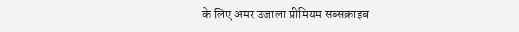के लिए अमर उजाला प्रीमियम सब्सक्राइब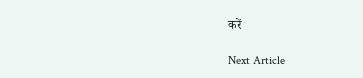करें

Next Article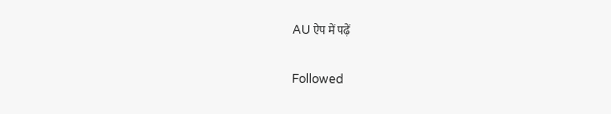AU ऐप में पढ़ें

Followed